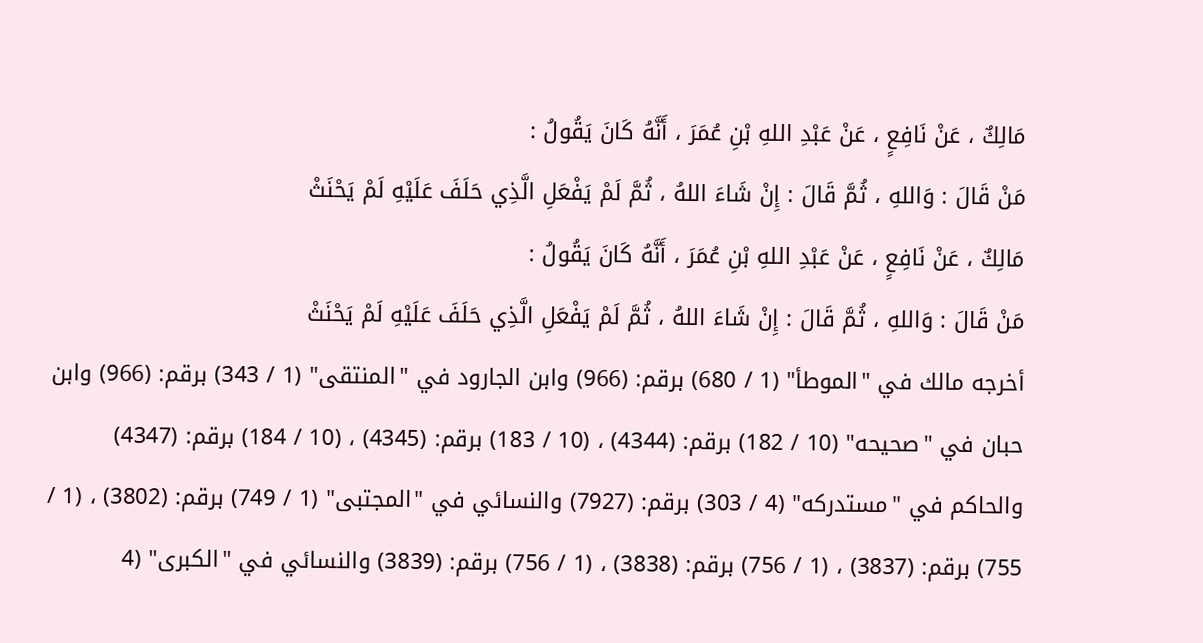مَالِكٌ ، عَنْ نَافِعٍ ، عَنْ عَبْدِ اللهِ بْنِ عُمَرَ ، أَنَّهُ كَانَ يَقُولُ :
مَنْ قَالَ : وَاللهِ ، ثُمَّ قَالَ : إِنْ شَاءَ اللهُ ، ثُمَّ لَمْ يَفْعَلِ الَّذِي حَلَفَ عَلَيْهِ لَمْ يَحْنَثْ
مَالِكٌ ، عَنْ نَافِعٍ ، عَنْ عَبْدِ اللهِ بْنِ عُمَرَ ، أَنَّهُ كَانَ يَقُولُ :
مَنْ قَالَ : وَاللهِ ، ثُمَّ قَالَ : إِنْ شَاءَ اللهُ ، ثُمَّ لَمْ يَفْعَلِ الَّذِي حَلَفَ عَلَيْهِ لَمْ يَحْنَثْ
أخرجه مالك في "الموطأ" (1 / 680) برقم: (966) وابن الجارود في "المنتقى" (1 / 343) برقم: (966) وابن حبان في "صحيحه" (10 / 182) برقم: (4344) ، (10 / 183) برقم: (4345) ، (10 / 184) برقم: (4347) والحاكم في "مستدركه" (4 / 303) برقم: (7927) والنسائي في "المجتبى" (1 / 749) برقم: (3802) ، (1 / 755) برقم: (3837) ، (1 / 756) برقم: (3838) ، (1 / 756) برقم: (3839) والنسائي في "الكبرى" (4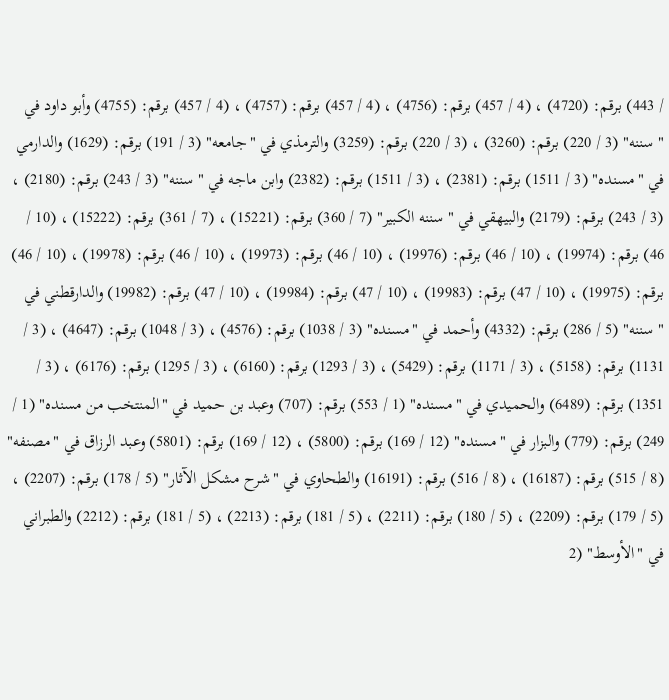/ 443) برقم: (4720) ، (4 / 457) برقم: (4756) ، (4 / 457) برقم: (4757) ، (4 / 457) برقم: (4755) وأبو داود في "سننه" (3 / 220) برقم: (3260) ، (3 / 220) برقم: (3259) والترمذي في "جامعه" (3 / 191) برقم: (1629) والدارمي في "مسنده" (3 / 1511) برقم: (2381) ، (3 / 1511) برقم: (2382) وابن ماجه في "سننه" (3 / 243) برقم: (2180) ، (3 / 243) برقم: (2179) والبيهقي في "سننه الكبير" (7 / 360) برقم: (15221) ، (7 / 361) برقم: (15222) ، (10 / 46) برقم: (19974) ، (10 / 46) برقم: (19976) ، (10 / 46) برقم: (19973) ، (10 / 46) برقم: (19978) ، (10 / 46) برقم: (19975) ، (10 / 47) برقم: (19983) ، (10 / 47) برقم: (19984) ، (10 / 47) برقم: (19982) والدارقطني في "سننه" (5 / 286) برقم: (4332) وأحمد في "مسنده" (3 / 1038) برقم: (4576) ، (3 / 1048) برقم: (4647) ، (3 / 1131) برقم: (5158) ، (3 / 1171) برقم: (5429) ، (3 / 1293) برقم: (6160) ، (3 / 1295) برقم: (6176) ، (3 / 1351) برقم: (6489) والحميدي في "مسنده" (1 / 553) برقم: (707) وعبد بن حميد في "المنتخب من مسنده" (1 / 249) برقم: (779) والبزار في "مسنده" (12 / 169) برقم: (5800) ، (12 / 169) برقم: (5801) وعبد الرزاق في "مصنفه" (8 / 515) برقم: (16187) ، (8 / 516) برقم: (16191) والطحاوي في "شرح مشكل الآثار" (5 / 178) برقم: (2207) ، (5 / 179) برقم: (2209) ، (5 / 180) برقم: (2211) ، (5 / 181) برقم: (2213) ، (5 / 181) برقم: (2212) والطبراني في "الأوسط" (2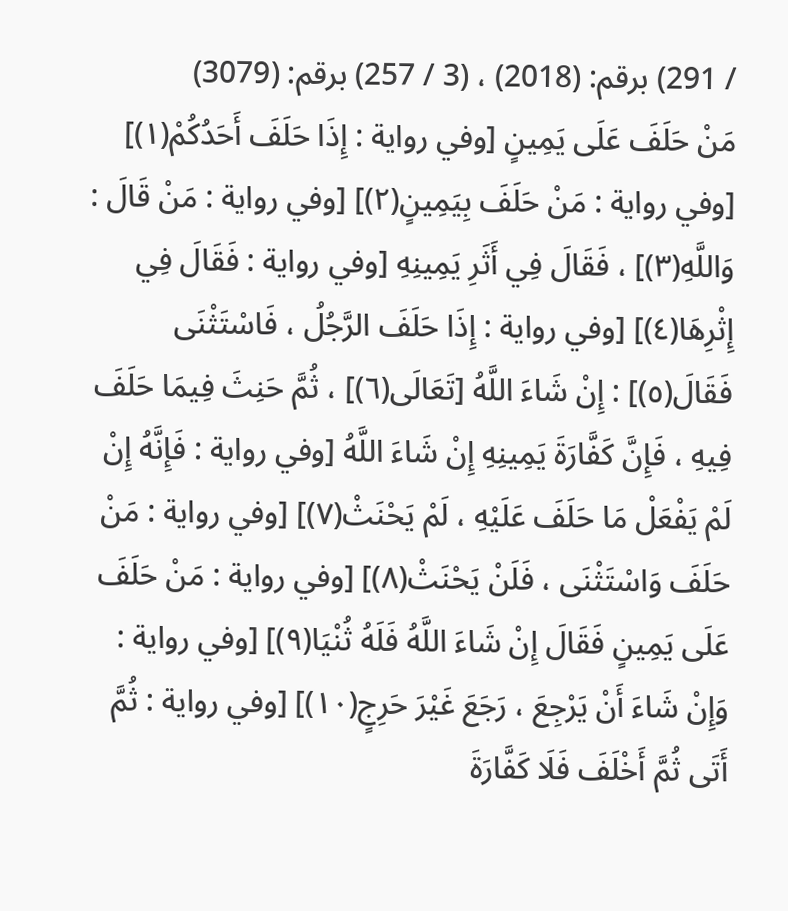/ 291) برقم: (2018) ، (3 / 257) برقم: (3079)
مَنْ حَلَفَ عَلَى يَمِينٍ [وفي رواية : إِذَا حَلَفَ أَحَدُكُمْ(١)] [وفي رواية : مَنْ حَلَفَ بِيَمِينٍ(٢)] [وفي رواية : مَنْ قَالَ : وَاللَّهِ(٣)] ، فَقَالَ فِي أَثَرِ يَمِينِهِ [وفي رواية : فَقَالَ فِي إِثْرِهَا(٤)] [وفي رواية : إِذَا حَلَفَ الرَّجُلُ ، فَاسْتَثْنَى فَقَالَ(٥)] : إِنْ شَاءَ اللَّهُ [تَعَالَى(٦)] ، ثُمَّ حَنِثَ فِيمَا حَلَفَ فِيهِ ، فَإِنَّ كَفَّارَةَ يَمِينِهِ إِنْ شَاءَ اللَّهُ [وفي رواية : فَإِنَّهُ إِنْ لَمْ يَفْعَلْ مَا حَلَفَ عَلَيْهِ ، لَمْ يَحْنَثْ(٧)] [وفي رواية : مَنْ حَلَفَ وَاسْتَثْنَى ، فَلَنْ يَحْنَثْ(٨)] [وفي رواية : مَنْ حَلَفَ عَلَى يَمِينٍ فَقَالَ إِنْ شَاءَ اللَّهُ فَلَهُ ثُنْيَا(٩)] [وفي رواية : وَإِنْ شَاءَ أَنْ يَرْجِعَ ، رَجَعَ غَيْرَ حَرِجٍ(١٠)] [وفي رواية : ثُمَّ أَتَى ثُمَّ أَخْلَفَ فَلَا كَفَّارَةَ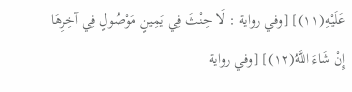عَلَيْهِ(١١)] [وفي رواية : لَا حِنْثَ فِي يَمِينٍ مَوْصُولٍ فِي آخِرِهَا إِنْ شَاءَ اللَّهُ(١٢)] [وفي رواية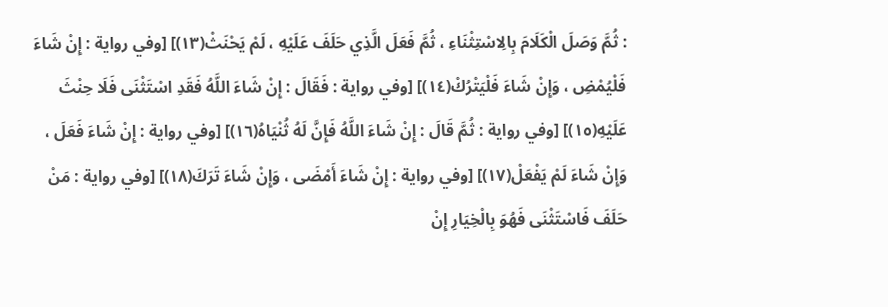: ثُمَّ وَصَلَ الْكَلَامَ بِالِاسْتِثْنَاءِ ، ثُمَّ فَعَلَ الَّذِي حَلَفَ عَلَيْهِ ، لَمْ يَحْنَثْ(١٣)] [وفي رواية : إِنْ شَاءَ فَلْيُمْضِ ، وَإِنْ شَاءَ فَلْيَتْرُكْ(١٤)] [وفي رواية : فَقَالَ : إِنْ شَاءَ اللَّهُ فَقَدِ اسْتَثْنَى فَلَا حِنْثَ عَلَيْهِ(١٥)] [وفي رواية : ثُمَّ قَالَ : إِنْ شَاءَ اللَّهُ فَإِنَّ لَهُ ثُنْيَاهُ(١٦)] [وفي رواية : إِنْ شَاءَ فَعَلَ ، وَإِنْ شَاءَ لَمْ يَفْعَلْ(١٧)] [وفي رواية : إِنْ شَاءَ أَمْضَى ، وَإِنْ شَاءَ تَرَكَ(١٨)] [وفي رواية : مَنْ حَلَفَ فَاسْتَثْنَى فَهُوَ بِالْخِيَارِ إِنْ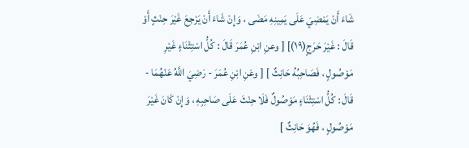شَاءَ أَنْ يَمْضِيَ عَلَى يَمِينِهِ مَضَى ، وَإِنْ شَاءَ أَنْ يَرْجِعَ غَيْرَ حِنْثٍ أَوْ قَالَ : غَيْرَ حَرَجٍ(١٩)] [ وعنِ ابْنِ عُمَرَ قَالَ : كُلُّ اسْتِثْنَاءٍ غَيْرِ مَوْصُولٍ ، فَصَاحِبُهُ حَانِثٌ ] [ وعَنِ ابْنِ عُمَرَ - رَضِيَ اللَّهُ عَنْهُمَا - قَالَ : كُلُّ اسْتِثْنَاءٍ مَوْصُولٌ فَلَا حِنْثَ عَلَى صَاحِبِهِ ، وَإِنْ كَانَ غَيْرَ مَوْصُولٍ ، فَهُوَ حَانِثٌ ]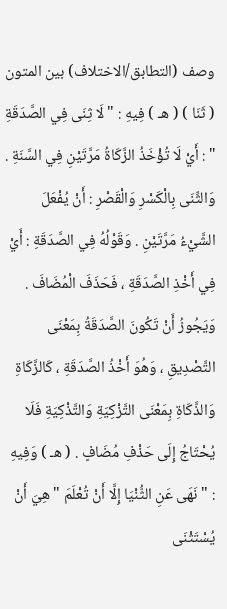وصف (التطابق/الاختلاف) بين المتون
( ثَنَا ) ( هـ ) فِيهِ : " لَا ثِنَى فِي الصَّدَقَةِ " : أَيْ لَا تُؤْخَذُ الزَّكَاةُ مَرَّتَيْنِ فِي السَّنَةِ . وَالثِّنَى بِالْكَسْرِ وَالْقَصْرِ : أَنْ يُفْعَلَ الشَّيْءُ مَرَّتَيْنِ . وَقَوْلُهُ فِي الصَّدَقَةِ : أَيْ فِي أَخْذِ الصَّدَقَةِ ، فَحَذَفَ الْمُضَافَ . وَيَجُوزُ أَنْ تَكُونَ الصَّدَقَةُ بِمَعْنَى التَّصْدِيقِ ، وَهُوَ أَخْذُ الصَّدَقَةِ ، كَالزَّكَاةِ وَالذَّكَاةِ بِمَعْنَى التَّزْكِيَةِ وَالتَّذْكِيَةِ فَلَا يُحْتَاجُ إِلَى حَذْفِ مُضَافٍ . ( هـ ) وَفِيهِ : " نَهَى عَنِ الثُّنْيَا إِلَّا أَنْ تُعْلَمَ " هِيَ أَنْ يُسْتَثْنَى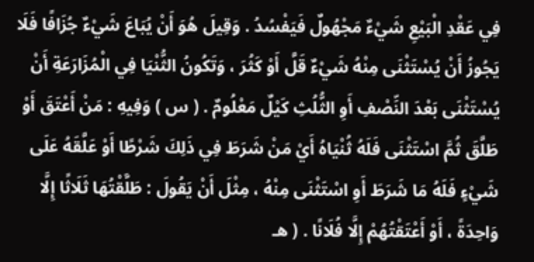فِي عَقْدِ الْبَيْعِ شَيْءٌ مَجْهُولٌ فَيَفْسُدُ . وَقِيلَ هُوَ أَنْ يُبَاعَ شَيْءٌ جُزَافًا فَلَا يَجُوزُ أَنْ يُسْتَثْنَى مِنْهُ شَيْءٌ قَلَّ أَوْ كَثُرَ ، وَتَكُونُ الثُّنْيَا فِي الْمُزَارَعَةِ أَنْ يُسْتَثْنَى بَعْدَ النِّصْفِ أَوِ الثُّلُثِ كَيْلٌ مَعْلُومٌ . ( س ) وَفِيهِ : مَنْ أَعْتَقَ أَوْ طَلَّقَ ثُمَّ اسْتَثْنَى فَلَهُ ثُنْيَاهُ أَيْ مَنْ شَرَطَ فِي ذَلِكَ شَرْطًا أَوْ عَلَّقَهُ عَلَى شَيْءٍ فَلَهُ مَا شَرَطَ أَوِ اسْتَثْنَى مِنْهُ ، مِثْلَ أَنْ يَقُولَ : طَلَّقْتُهَا ثَلَاثًا إِلَّا وَاحِدَةً ، أَوْ أَعْتَقْتُهُمْ إِلَّا فُلَانًا . ( هـ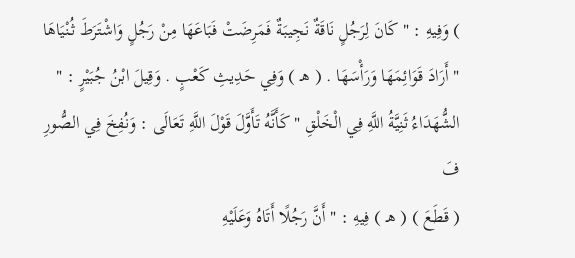) وَفِيهِ : " كَانَ لِرَجُلٍ نَاقَةٌ نَجِيبَةٌ فَمَرِضَتْ فَبَاعَهَا مِنْ رَجُلٍ وَاشْتَرَطَ ثُنْيَاهَا " أَرَادَ قَوَائِمَهَا وَرَأْسَهَا . ( هـ ) وَفِي حَدِيثِ كَعْبٍ . وَقِيلَ ابْنُ جُبَيْرٍ : " الشُّهَدَاءُ ثَنِيَّةُ اللَّهِ فِي الْخَلْقِ " كَأَنَّهُ تَأَوَّلَ قَوْلَ اللَّهِ تَعَالَى : وَنُفِخَ فِي الصُّورِ فَ
( قَطَعَ ) ( هـ ) فِيهِ : " أَنَّ رَجُلًا أَتَاهُ وَعَلَيْهِ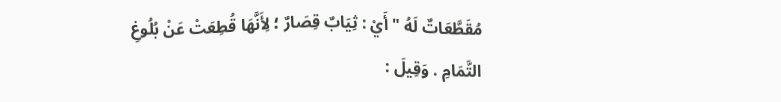مُقَطَّعَاتٌ لَهُ " أَيْ : ثِيَابٌ قِصَارٌ ؛ لِأَنَّهَا قُطِعَتْ عَنْ بُلُوغِ التَّمَامِ . وَقِيلَ :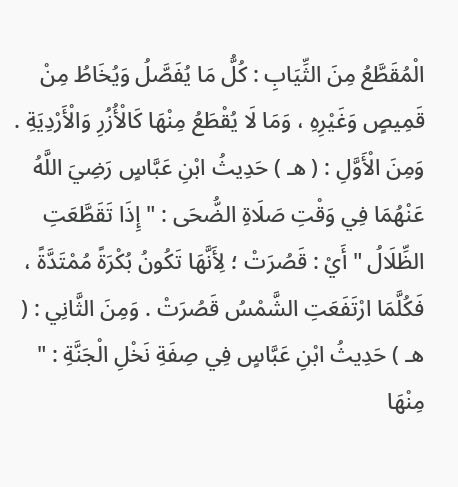الْمُقَطَّعُ مِنَ الثِّيَابِ : كُلُّ مَا يُفَصَّلُ وَيُخَاطُ مِنْ قَمِيصٍ وَغَيْرِهِ ، وَمَا لَا يُقْطَعُ مِنْهَا كَالْأُزُرِ وَالْأَرْدِيَةِ . وَمِنَ الْأَوَّلِ : ( هـ ) حَدِيثُ ابْنِ عَبَّاسٍ رَضِيَ اللَّهُ عَنْهُمَا فِي وَقْتِ صَلَاةِ الضُّحَى : " إِذَا تَقَطَّعَتِ الظِّلَالُ " أَيْ : قَصُرَتْ ؛ لِأَنَّهَا تَكُونُ بُكْرَةً مُمْتَدَّةً ، فَكُلَّمَا ارْتَفَعَتِ الشَّمْسُ قَصُرَتْ . وَمِنَ الثَّانِي : ( هـ ) حَدِيثُ ابْنِ عَبَّاسٍ فِي صِفَةِ نَخْلِ الْجَنَّةِ : " مِنْهَا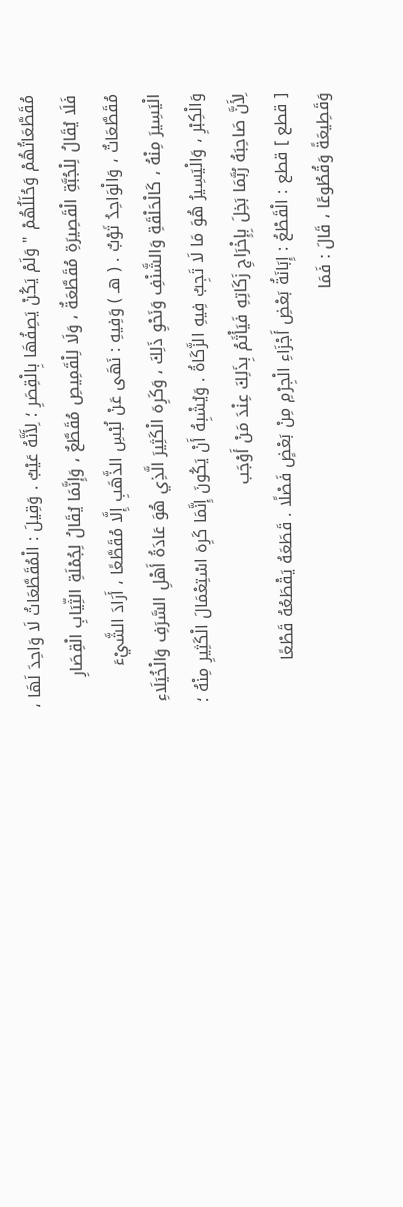مُقَطَّعَاتُهُمْ وَحُلَلُهُمْ " وَلَمْ يَكُنْ يَصِفُهَا بِالْقِصَرِ ؛ لِأَنَّهُ عَيْبٌ . وَقِيلَ : الْمُقَطَّعَاتُ لَا وَاحِدَ لَهَا ، فَلَا يُقَالُ لِلْجُبَّةِ الْقَصِيرَةِ مُقَطَّعَةٌ ، وَلَا لِلْقَمِيصِ مُقَطَّعٌ ، وَإِنَّمَا يُقَالُ لِجُمْلَةِ الثِّيَابِ الْقِصَارِ مُقَطَّعَاتٌ ، وَالْوَاحِدُ ثَوْبٌ . ( هـ ) وَفِيهِ : نَهَى عَنْ لُبْسِ الذَّهَبِ إِلَّا مُقَطَّعًا ، أَرَادَ الشَّيْءَ الْيَسِيرَ مِنْهُ ، كَالْحَلْقَةِ وَالشَّنْفِ وَنَحْوِ ذَلِكَ ، وَكَرِهَ الْكَثِيرَ الَّذِي هُوَ عَادَةُ أَهْلِ السَّرَفِ وَالْخُيَلَاءِ وَالْكِبْرِ ، وَالْيَسِيرُ هُوَ مَا لَا تَجِبُ فِيهِ الزَّكَاةُ . وَيُشْبِهُ أَنْ يَكُونَ إِنَّمَا كَرِهَ اسْتِعْمَالَ الْكَثِيرِ مِنْهُ ؛ لِأَنَّ صَاحِبَهُ رُبَّمَا بَخِلَ بِإِخْرَاجِ زَكَاتِهِ فَيَأْثَمُ بِذَلِكَ عِنْدَ مَنْ أَوْجَب
[ قطع ] قطع : الْقَطْعُ : إِبَانَةُ بَعْضِ أَجْزَاءِ الْجِرْمِ مِنْ بَعْضٍ فَصْلًا . قَطَعَهُ يَقْطَعُهُ قَطْعًا وَقَطِيعَةً وَقُطُوعًا ، قَالَ : فَمَا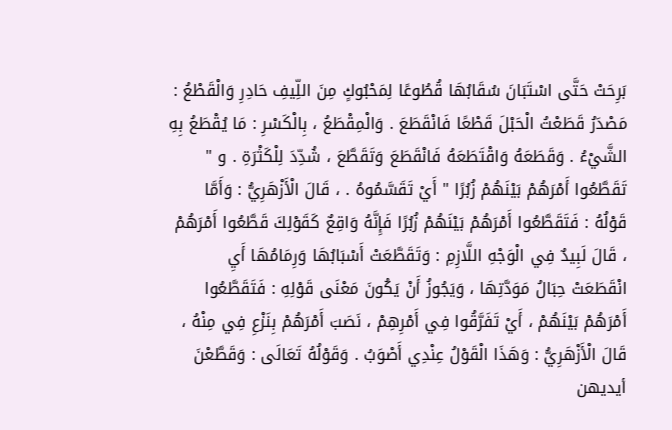بَرِحَتْ حَتَّى اسْتَبَانَ سُقَابُهَا قُطُوعًا لِمَحْبُوكٍ مِنَ اللِّيفِ حَادِرِ وَالْقَطْعُ : مَصْدَرُ قَطَعْتُ الْحَبْلَ قَطْعًا فَانْقَطَعَ . وَالْمِقْطَعُ ، بِالْكَسْرِ : مَا يُقْطَعُ بِهِ الشَّيْءُ . وَقَطَعَهُ وَاقْتَطَعَهُ فَانْقَطَعَ وَتَقَطَّعَ ، شُدِّدَ لِلْكَثْرَةِ . و " تَقَطَّعُوا أَمْرَهُمْ بَيْنَهُمْ زُبُرًا " أَيْ تَقَسَّمُوهُ . ، قَالَ الْأَزْهَرِيُّ : وَأَمَّا قَوْلُهُ : فَتَقَطَّعُوا أَمْرَهُمْ بَيْنَهُمْ زُبُرًا فَإِنَّهُ وَاقِعٌ كَقَوْلِكَ قَطَّعُوا أَمْرَهُمْ ، قَالَ لَبِيدٌ فِي الْوَجْهِ اللَّازِمِ : وَتَقَطَّعَتْ أَسْبَابُهَا وَرِمَامُهَا أَيِ انْقَطَعَتْ حِبَالُ مَوَدَّتِهَا ، وَيَجُوزُ أَنْ يَكُونَ مَعْنَى قَوْلِهِ : فَتَقَطَّعُوا أَمْرَهُمْ بَيْنَهُمْ ، أَيْ تَفَرَّقُوا فِي أَمْرِهِمْ ، نَصَبَ أَمْرَهُمْ بِنَزْعِ فِي مِنْهُ ، قَالَ الْأَزْهَرِيُّ : وَهَذَا الْقَوْلُ عِنْدِي أَصْوَبُ . وَقَوْلُهُ تَعَالَى : وَقَطَّعْنَ أيديهن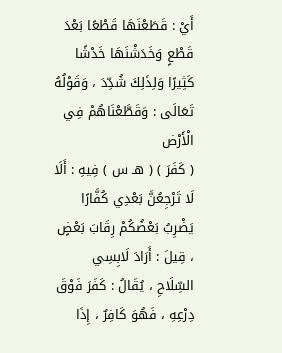أَيْ : قَطَعْنَهَا قَطْعًا بَعْدَ قَطْعٍ وَخَدَشْنَهَا خَدْشًا كَثِيرًا وَلِذَلِكَ شُدِّدَ ، وَقَوْلُهُ تَعَالَى : وَقَطَّعْنَاهُمْ فِي الْأَرْض
( كَفَرَ ) ( هـ س ) فِيهِ : أَلَا لَا تَرْجِعُنَّ بَعْدِي كُفَّارًا يَضْرِبُ بَعْضُكُمْ رِقَابَ بَعْضٍ ، قِيلَ : أَرَادَ لَابِسِي السِّلَاحِ ، يُقَالُ : كَفَرَ فَوْقَ دِرْعِهِ ، فَهُوَ كَافِرٌ ، إِذَا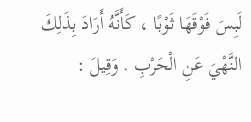لَبِسَ فَوْقَهَا ثَوْبًا ، كَأَنَّهُ أَرَادَ بِذَلِكَ النَّهْيَ عَنِ الْحَرْبِ . وَقِيلَ :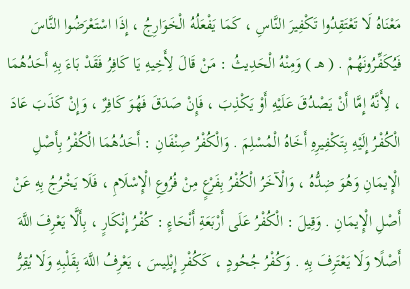مَعْنَاهُ لَا تَعْتَقِدُوا تَكْفِيرَ النَّاسِ ، كَمَا يَفْعَلُهُ الْخَوَارِجُ ، إِذَا اسْتَعْرَضُوا النَّاسَ فَيُكَفِّرُونَهُمْ . ( هـ ) وَمِنْهُ الْحَدِيثُ : مَنْ قَالَ لِأَخِيهِ يَا كَافِرُ فَقَدْ بَاءَ بِهِ أَحَدُهُمَا ، لِأَنَّهُ إِمَّا أَنْ يَصْدُقَ عَلَيْهِ أَوْ يَكْذِبَ ، فَإِنْ صَدَقَ فَهُوَ كَافِرٌ ، وَإِنْ كَذَبَ عَادَ الْكُفْرُ إِلَيْهِ بِتَكْفِيرِهِ أَخَاهُ الْمُسْلِمَ . وَالْكُفْرُ صِنْفَانِ : أَحَدُهُمَا الْكُفْرُ بِأَصْلِ الْإِيمَانِ وَهُوَ ضِدُّهُ ، وَالْآخَرُ الْكُفْرُ بِفَرْعٍ مِنْ فُرُوعِ الْإِسْلَامِ ، فَلَا يَخْرُجُ بِهِ عَنْ أَصْلِ الْإِيمَانِ . وَقِيلَ : الْكُفْرُ عَلَى أَرْبَعَةِ أَنْحَاءٍ : كُفْرُ إِنْكَارٍ ، بِأَلَّا يَعْرِفَ اللَّهَ أَصْلًا وَلَا يَعْتَرِفَ بِهِ . وَكُفْرُ جُحُودٍ ، كَكُفْرِ إِبْلِيسَ ، يَعْرِفُ اللَّهَ بِقَلْبِهِ وَلَا يُقِرُّ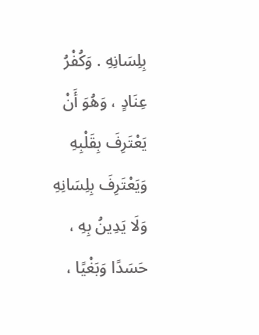بِلِسَانِهِ . وَكُفْرُ عِنَادٍ ، وَهُوَ أَنْ يَعْتَرِفَ بِقَلْبِهِ وَيَعْتَرِفَ بِلِسَانِهِ وَلَا يَدِينُ بِهِ ، حَسَدًا وَبَغْيًا ،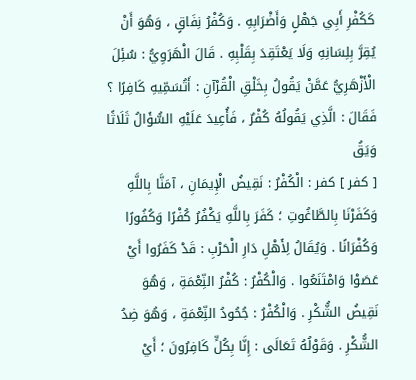كَكُفْرِ أَبِي جَهْلٍ وَأَضْرَابِهِ . وَكُفْرُ نِفَاقٍ ، وَهُوَ أَنْ يُقِرَّ بِلِسَانِهِ وَلَا يَعْتَقِدَ بِقَلْبِهِ . قَالَ الْهَرَوِيُّ : سُئِلَ الْأَزْهَرِيُّ عَمَّنْ يَقُولُ بِخَلْقِ الْقُرْآنِ : أَتُسَمِّيهِ كَافِرًا ؟ فَقَالَ : الَّذِي يَقُولُهُ كُفْرٌ ، فَأُعِيدَ عَلَيْهِ السُّؤَالُ ثَلَاثًا وَيَقُ
[ كفر ] كفر : الْكُفْرُ : نَقِيضُ الْإِيمَانِ ، آمَنَّا بِاللَّهِ وَكَفَرْنَا بِالطَّاغُوتِ ؛ كَفَرَ بِاللَّهِ يَكْفُرُ كُفْرًا وَكُفُورًا وَكُفْرَانًا . وَيُقَالُ لِأَهْلِ دَارِ الْحَرْبِ : قَدْ كَفَرُوا أَيْ عَصَوْا وَامْتَنَعُوا . وَالْكُفْرُ : كُفْرُ النِّعْمَةِ ، وَهُوَ نَقِيضُ الشُّكْرِ . وَالْكُفْرُ : جُحُودُ النِّعْمَةِ ، وَهُوَ ضِدُ الشُّكْرِ . وَقَوْلُهُ تَعَالَى : إِنَّا بِكُلٍّ كَافِرُونَ ؛ أَيْ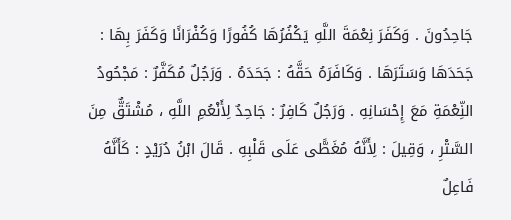جَاحِدُونَ . وَكَفَرَ نِعْمَةَ اللَّهِ يَكْفُرُهَا كُفُورًا وَكُفْرَانًا وَكَفَرَ بِهَا : جَحَدَهَا وَسَتَرَهَا . وَكَافَرَهُ حَقَّهُ : جَحَدَهُ . وَرَجُلٌ مُكَفَّرٌ : مَجْحُودُ النِّعْمَةِ مَعَ إِحْسَانِهِ . وَرَجُلٌ كَافِرٌ : جَاحِدٌ لِأَنْعُمِ اللَّهِ ، مُشْتَقٌّ مِنَ السَّتْرِ ، وَقِيلَ : لِأَنَّهُ مُغَطًّى عَلَى قَلْبِهِ . قَالَ ابْنُ دُرَيْدٍ : كَأَنَّهُ فَاعِلٌ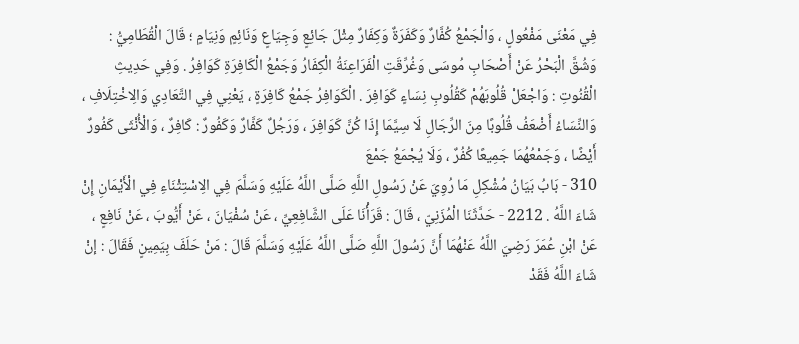فِي مَعْنَى مَفْعُولٍ ، وَالْجَمْعُ كُفَّارٌ وَكَفَرَةٌ وَكِفَارٌ مِثْلَ جَائِعٍ وَجِيَاعٍ وَنَائِمٍ وَنِيَامٍ ؛ قَالَ الْقُطَامِيُّ : وَشُقَّ الْبَحْرُ عَنْ أَصْحَابِ مُوسَى وَغُرِّقَتِ الْفَرَاعِنَةُ الْكِفَارُ وَجَمْعُ الْكَافِرَةِ كَوَافِرُ . وَفِي حَدِيثِ الْقُنُوتِ : وَاجْعَلْ قُلُوبَهُمْ كَقُلُوبِ نِسَاءٍ كَوَافِرَ . الْكَوَافِرُ جَمْعُ كَافِرَةٍ ، يَعْنِي فِي التَّعَادِي وَالِاخْتِلَافِ ، وَالنِّسَاءُ أَضْعَفُ قُلُوبًا مِنَ الرِّجَالِ لَا سِيَّمَا إِذَا كُنَّ كَوَافِرَ ، وَرَجُلٌ كَفَّارٌ وَكَفُورٌ : كَافِرٌ ، وَالْأُنْثَى كَفُورٌ أَيْضًا ، وَجَمْعُهُمَا جَمِيعًا كُفُرٌ ، وَلَا يُجْمَعُ جَمْعَ
310 - بَابُ بَيَانُ مُشْكِلِ مَا رُوِيَ عَنْ رَسُولِ اللَّهِ صَلَّى اللَّهُ عَلَيْهِ وَسَلَّمَ فِي الِاسْتِثْنَاءِ فِي الْأَيْمَانِ إِنْ شَاءَ اللَّهُ . 2212 - حَدَّثَنَا الْمُزَنِيّ ، قَالَ : قَرَأْنَا عَلَى الشَّافِعِيِّ ، عَنْ سُفْيَانَ ، عَنْ أَيُّوبَ ، عَنْ نَافِعٍ ، عَنْ ابْنِ عُمَرَ رَضِيَ اللَّهُ عَنْهُمَا أَنَّ رَسُولَ اللَّهِ صَلَّى اللَّهُ عَلَيْهِ وَسَلَّمَ قَالَ : مَنْ حَلَفَ بِيَمِينٍ فَقَالَ : إنْ شَاءَ اللَّهُ فَقَدْ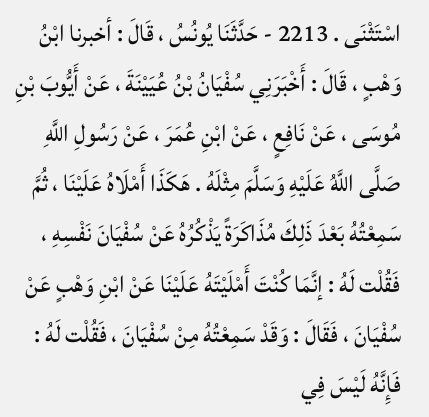اسْتَثْنَى . 2213 - حَدَّثَنَا يُونُسُ ، قَالَ : أخبرنا ابْنُ وَهْبٍ ، قَالَ : أَخْبَرَنِي سُفْيَانُ بْنُ عُيَيْنَةَ ، عَنْ أَيُّوبَ بْنِ مُوسَى ، عَنْ نَافِعٍ ، عَنْ ابْنِ عُمَرَ ، عَنْ رَسُولِ اللَّهِ صَلَّى اللَّهُ عَلَيْهِ وَسَلَّمَ مِثْلَهُ . هَكَذَا أَمْلَاهُ عَلَيْنَا ، ثُمَّ سَمِعْتُهُ بَعْدَ ذَلِكَ مُذَاكَرَةً يَذْكُرُهُ عَنْ سُفْيَانَ نَفْسِهِ ، فَقُلْت لَهُ : إنَّمَا كُنْتَ أَمْلَيْتَهُ عَلَيْنَا عَنْ ابْنِ وَهْبٍ عَنْ سُفْيَانَ ، فَقَالَ : وَقَدْ سَمِعْتُهُ مِنْ سُفْيَانَ ، فَقُلْت لَهُ : فَإِنَّهُ لَيْسَ فِي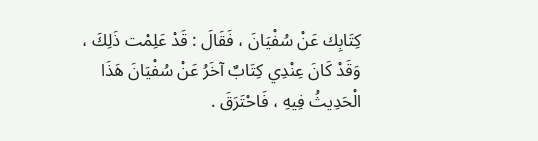كِتَابِك عَنْ سُفْيَانَ ، فَقَالَ : قَدْ عَلِمْت ذَلِكَ ، وَقَدْ كَانَ عِنْدِي كِتَابٌ آخَرُ عَنْ سُفْيَانَ هَذَا الْحَدِيثُ فِيهِ ، فَاحْتَرَقَ .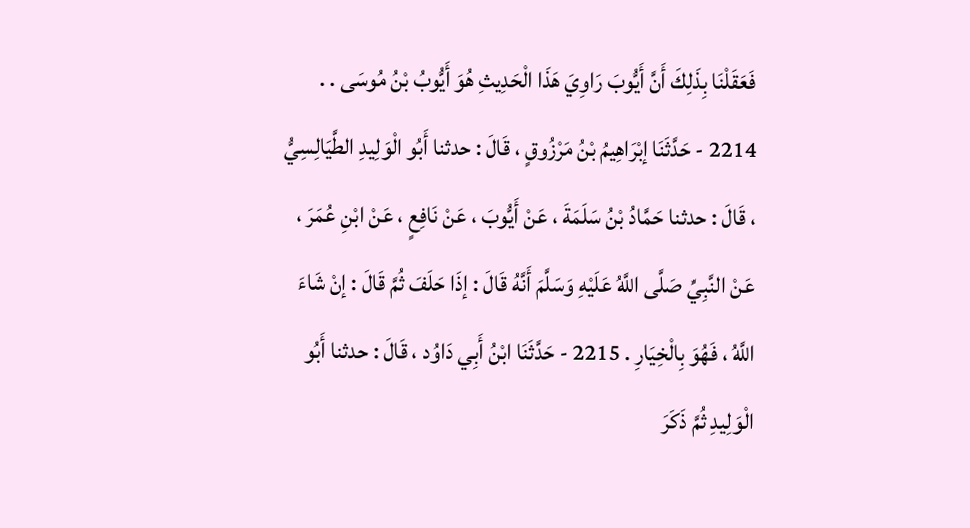فَعَقَلْنَا بِذَلِكَ أَنَّ أَيُّوبَ رَاوِيَ هَذَا الْحَدِيثِ هُوَ أَيُّوبُ بْنُ مُوسَى . . 2214 - حَدَّثَنَا إبْرَاهِيمُ بْنُ مَرْزُوقٍ ، قَالَ : حدثنا أَبُو الْوَلِيدِ الطَّيَالِسِيُّ ، قَالَ : حدثنا حَمَّادُ بْنُ سَلَمَةَ ، عَنْ أَيُّوبَ ، عَنْ نَافِعٍ ، عَنْ ابْنِ عُمَرَ ، عَنْ النَّبِيِّ صَلَّى اللَّهُ عَلَيْهِ وَسَلَّمَ أَنَّهُ قَالَ : إذَا حَلَفَ ثُمَّ قَالَ : إنْ شَاءَ اللَّهُ ، فَهُوَ بِالْخِيَارِ . 2215 - حَدَّثَنَا ابْنُ أَبِي دَاوُد ، قَالَ : حدثنا أَبُو الْوَلِيدِ ثُمَّ ذَكَرَ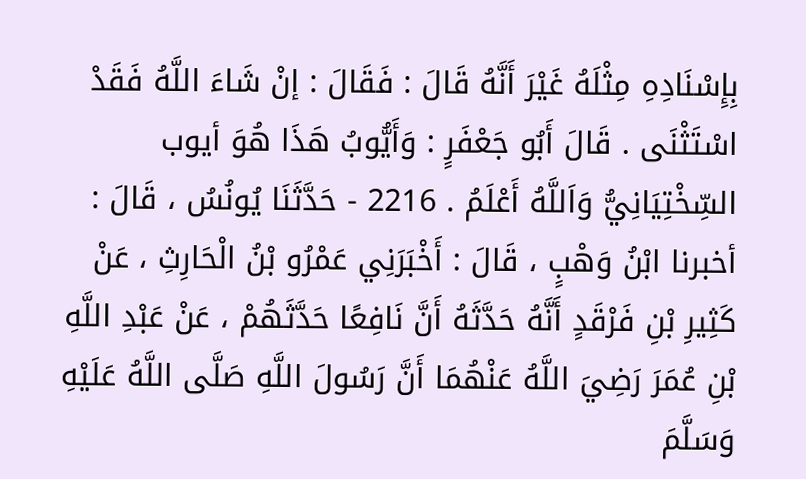بِإِسْنَادِهِ مِثْلَهُ غَيْرَ أَنَّهُ قَالَ : فَقَالَ : إنْ شَاءَ اللَّهُ فَقَدْ اسْتَثْنَى . قَالَ أَبُو جَعْفَرٍ : وَأَيُّوبُ هَذَا هُوَ أيوب السِّخْتِيَانِيُّ وَاَللَّهُ أَعْلَمُ . 2216 - حَدَّثَنَا يُونُسُ ، قَالَ : أخبرنا ابْنُ وَهْبٍ ، قَالَ : أَخْبَرَنِي عَمْرُو بْنُ الْحَارِثِ ، عَنْ كَثِيرِ بْنِ فَرْقَدٍ أَنَّهُ حَدَّثَهُ أَنَّ نَافِعًا حَدَّثَهُمْ ، عَنْ عَبْدِ اللَّهِ بْنِ عُمَرَ رَضِيَ اللَّهُ عَنْهُمَا أَنَّ رَسُولَ اللَّهِ صَلَّى اللَّهُ عَلَيْهِ وَسَلَّمَ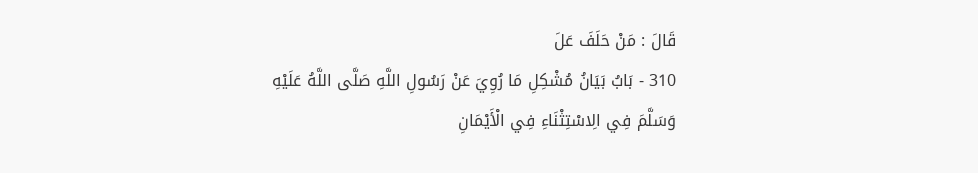قَالَ : مَنْ حَلَفَ عَلَ
310 - بَابُ بَيَانُ مُشْكِلِ مَا رُوِيَ عَنْ رَسُولِ اللَّهِ صَلَّى اللَّهُ عَلَيْهِ وَسَلَّمَ فِي الِاسْتِثْنَاءِ فِي الْأَيْمَانِ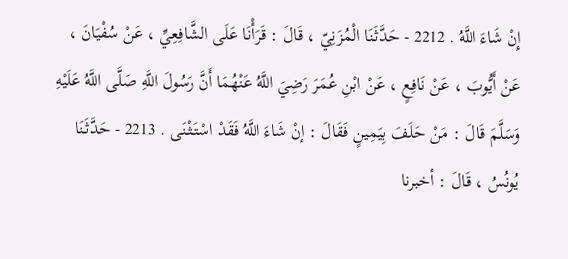إِنْ شَاءَ اللَّهُ . 2212 - حَدَّثَنَا الْمُزَنِيّ ، قَالَ : قَرَأْنَا عَلَى الشَّافِعِيِّ ، عَنْ سُفْيَانَ ، عَنْ أَيُّوبَ ، عَنْ نَافِعٍ ، عَنْ ابْنِ عُمَرَ رَضِيَ اللَّهُ عَنْهُمَا أَنَّ رَسُولَ اللَّهِ صَلَّى اللَّهُ عَلَيْهِ وَسَلَّمَ قَالَ : مَنْ حَلَفَ بِيَمِينٍ فَقَالَ : إنْ شَاءَ اللَّهُ فَقَدْ اسْتَثْنَى . 2213 - حَدَّثَنَا يُونُسُ ، قَالَ : أخبرنا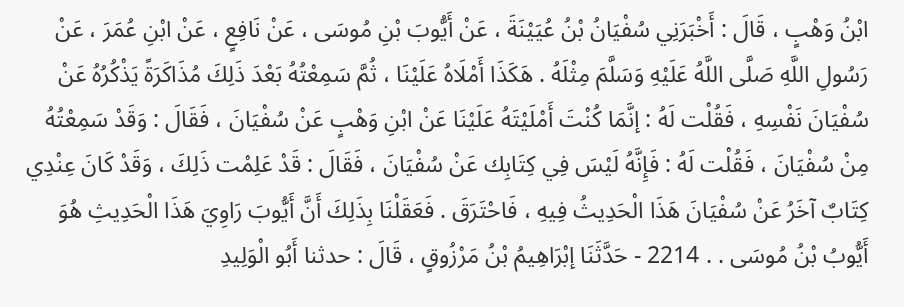ابْنُ وَهْبٍ ، قَالَ : أَخْبَرَنِي سُفْيَانُ بْنُ عُيَيْنَةَ ، عَنْ أَيُّوبَ بْنِ مُوسَى ، عَنْ نَافِعٍ ، عَنْ ابْنِ عُمَرَ ، عَنْ رَسُولِ اللَّهِ صَلَّى اللَّهُ عَلَيْهِ وَسَلَّمَ مِثْلَهُ . هَكَذَا أَمْلَاهُ عَلَيْنَا ، ثُمَّ سَمِعْتُهُ بَعْدَ ذَلِكَ مُذَاكَرَةً يَذْكُرُهُ عَنْ سُفْيَانَ نَفْسِهِ ، فَقُلْت لَهُ : إنَّمَا كُنْتَ أَمْلَيْتَهُ عَلَيْنَا عَنْ ابْنِ وَهْبٍ عَنْ سُفْيَانَ ، فَقَالَ : وَقَدْ سَمِعْتُهُ مِنْ سُفْيَانَ ، فَقُلْت لَهُ : فَإِنَّهُ لَيْسَ فِي كِتَابِك عَنْ سُفْيَانَ ، فَقَالَ : قَدْ عَلِمْت ذَلِكَ ، وَقَدْ كَانَ عِنْدِي كِتَابٌ آخَرُ عَنْ سُفْيَانَ هَذَا الْحَدِيثُ فِيهِ ، فَاحْتَرَقَ . فَعَقَلْنَا بِذَلِكَ أَنَّ أَيُّوبَ رَاوِيَ هَذَا الْحَدِيثِ هُوَ أَيُّوبُ بْنُ مُوسَى . . 2214 - حَدَّثَنَا إبْرَاهِيمُ بْنُ مَرْزُوقٍ ، قَالَ : حدثنا أَبُو الْوَلِيدِ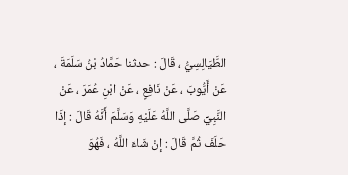الطَّيَالِسِيُّ ، قَالَ : حدثنا حَمَّادُ بْنُ سَلَمَةَ ، عَنْ أَيُّوبَ ، عَنْ نَافِعٍ ، عَنْ ابْنِ عُمَرَ ، عَنْ النَّبِيِّ صَلَّى اللَّهُ عَلَيْهِ وَسَلَّمَ أَنَّهُ قَالَ : إذَا حَلَفَ ثُمَّ قَالَ : إنْ شَاءَ اللَّهُ ، فَهُوَ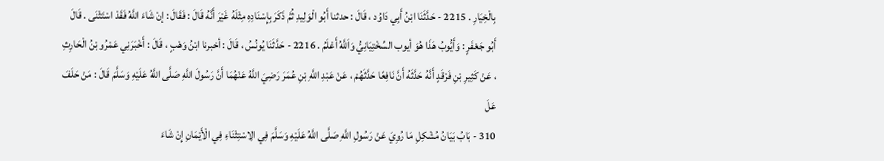بِالْخِيَارِ . 2215 - حَدَّثَنَا ابْنُ أَبِي دَاوُد ، قَالَ : حدثنا أَبُو الْوَلِيدِ ثُمَّ ذَكَرَ بِإِسْنَادِهِ مِثْلَهُ غَيْرَ أَنَّهُ قَالَ : فَقَالَ : إنْ شَاءَ اللَّهُ فَقَدْ اسْتَثْنَى . قَالَ أَبُو جَعْفَرٍ : وَأَيُّوبُ هَذَا هُوَ أيوب السِّخْتِيَانِيُّ وَاَللَّهُ أَعْلَمُ . 2216 - حَدَّثَنَا يُونُسُ ، قَالَ : أخبرنا ابْنُ وَهْبٍ ، قَالَ : أَخْبَرَنِي عَمْرُو بْنُ الْحَارِثِ ، عَنْ كَثِيرِ بْنِ فَرْقَدٍ أَنَّهُ حَدَّثَهُ أَنَّ نَافِعًا حَدَّثَهُمْ ، عَنْ عَبْدِ اللَّهِ بْنِ عُمَرَ رَضِيَ اللَّهُ عَنْهُمَا أَنَّ رَسُولَ اللَّهِ صَلَّى اللَّهُ عَلَيْهِ وَسَلَّمَ قَالَ : مَنْ حَلَفَ عَلَ
310 - بَابُ بَيَانُ مُشْكِلِ مَا رُوِيَ عَنْ رَسُولِ اللَّهِ صَلَّى اللَّهُ عَلَيْهِ وَسَلَّمَ فِي الِاسْتِثْنَاءِ فِي الْأَيْمَانِ إِنْ شَاءَ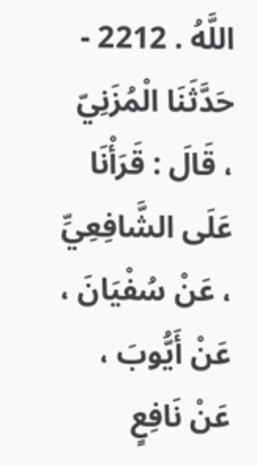اللَّهُ . 2212 - حَدَّثَنَا الْمُزَنِيّ ، قَالَ : قَرَأْنَا عَلَى الشَّافِعِيِّ ، عَنْ سُفْيَانَ ، عَنْ أَيُّوبَ ، عَنْ نَافِعٍ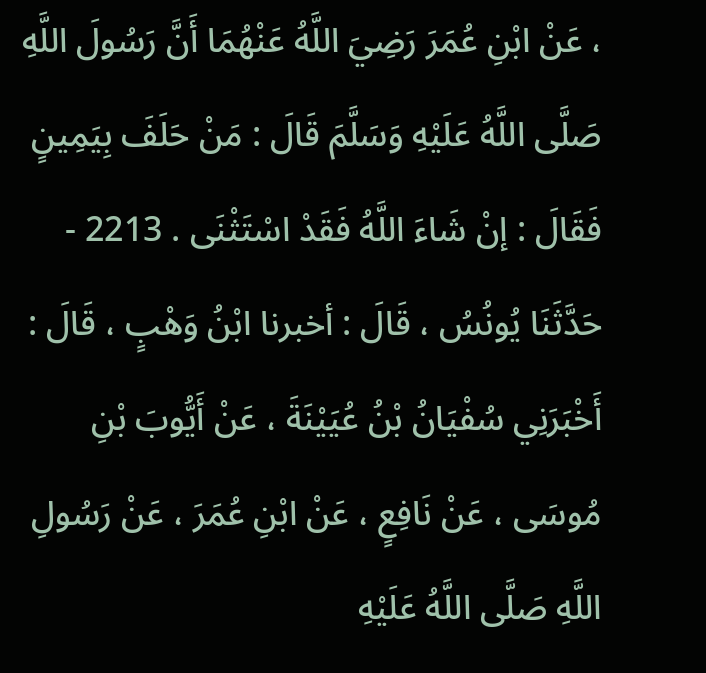، عَنْ ابْنِ عُمَرَ رَضِيَ اللَّهُ عَنْهُمَا أَنَّ رَسُولَ اللَّهِ صَلَّى اللَّهُ عَلَيْهِ وَسَلَّمَ قَالَ : مَنْ حَلَفَ بِيَمِينٍ فَقَالَ : إنْ شَاءَ اللَّهُ فَقَدْ اسْتَثْنَى . 2213 - حَدَّثَنَا يُونُسُ ، قَالَ : أخبرنا ابْنُ وَهْبٍ ، قَالَ : أَخْبَرَنِي سُفْيَانُ بْنُ عُيَيْنَةَ ، عَنْ أَيُّوبَ بْنِ مُوسَى ، عَنْ نَافِعٍ ، عَنْ ابْنِ عُمَرَ ، عَنْ رَسُولِ اللَّهِ صَلَّى اللَّهُ عَلَيْهِ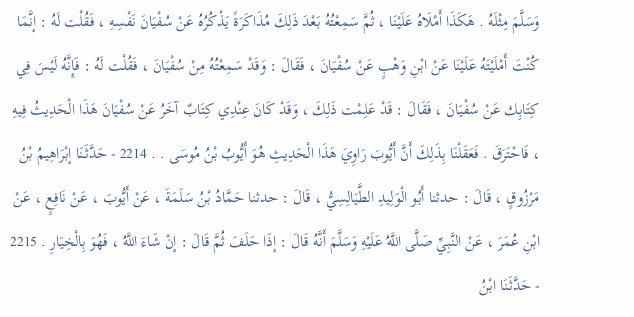وَسَلَّمَ مِثْلَهُ . هَكَذَا أَمْلَاهُ عَلَيْنَا ، ثُمَّ سَمِعْتُهُ بَعْدَ ذَلِكَ مُذَاكَرَةً يَذْكُرُهُ عَنْ سُفْيَانَ نَفْسِهِ ، فَقُلْت لَهُ : إنَّمَا كُنْتَ أَمْلَيْتَهُ عَلَيْنَا عَنْ ابْنِ وَهْبٍ عَنْ سُفْيَانَ ، فَقَالَ : وَقَدْ سَمِعْتُهُ مِنْ سُفْيَانَ ، فَقُلْت لَهُ : فَإِنَّهُ لَيْسَ فِي كِتَابِك عَنْ سُفْيَانَ ، فَقَالَ : قَدْ عَلِمْت ذَلِكَ ، وَقَدْ كَانَ عِنْدِي كِتَابٌ آخَرُ عَنْ سُفْيَانَ هَذَا الْحَدِيثُ فِيهِ ، فَاحْتَرَقَ . فَعَقَلْنَا بِذَلِكَ أَنَّ أَيُّوبَ رَاوِيَ هَذَا الْحَدِيثِ هُوَ أَيُّوبُ بْنُ مُوسَى . . 2214 - حَدَّثَنَا إبْرَاهِيمُ بْنُ مَرْزُوقٍ ، قَالَ : حدثنا أَبُو الْوَلِيدِ الطَّيَالِسِيُّ ، قَالَ : حدثنا حَمَّادُ بْنُ سَلَمَةَ ، عَنْ أَيُّوبَ ، عَنْ نَافِعٍ ، عَنْ ابْنِ عُمَرَ ، عَنْ النَّبِيِّ صَلَّى اللَّهُ عَلَيْهِ وَسَلَّمَ أَنَّهُ قَالَ : إذَا حَلَفَ ثُمَّ قَالَ : إنْ شَاءَ اللَّهُ ، فَهُوَ بِالْخِيَارِ . 2215 - حَدَّثَنَا ابْنُ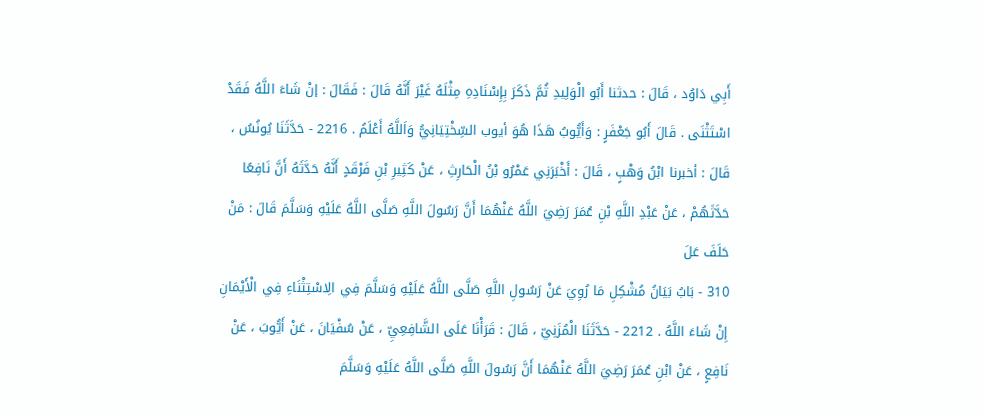أَبِي دَاوُد ، قَالَ : حدثنا أَبُو الْوَلِيدِ ثُمَّ ذَكَرَ بِإِسْنَادِهِ مِثْلَهُ غَيْرَ أَنَّهُ قَالَ : فَقَالَ : إنْ شَاءَ اللَّهُ فَقَدْ اسْتَثْنَى . قَالَ أَبُو جَعْفَرٍ : وَأَيُّوبُ هَذَا هُوَ أيوب السِّخْتِيَانِيُّ وَاَللَّهُ أَعْلَمُ . 2216 - حَدَّثَنَا يُونُسُ ، قَالَ : أخبرنا ابْنُ وَهْبٍ ، قَالَ : أَخْبَرَنِي عَمْرُو بْنُ الْحَارِثِ ، عَنْ كَثِيرِ بْنِ فَرْقَدٍ أَنَّهُ حَدَّثَهُ أَنَّ نَافِعًا حَدَّثَهُمْ ، عَنْ عَبْدِ اللَّهِ بْنِ عُمَرَ رَضِيَ اللَّهُ عَنْهُمَا أَنَّ رَسُولَ اللَّهِ صَلَّى اللَّهُ عَلَيْهِ وَسَلَّمَ قَالَ : مَنْ حَلَفَ عَلَ
310 - بَابُ بَيَانُ مُشْكِلِ مَا رُوِيَ عَنْ رَسُولِ اللَّهِ صَلَّى اللَّهُ عَلَيْهِ وَسَلَّمَ فِي الِاسْتِثْنَاءِ فِي الْأَيْمَانِ إِنْ شَاءَ اللَّهُ . 2212 - حَدَّثَنَا الْمُزَنِيّ ، قَالَ : قَرَأْنَا عَلَى الشَّافِعِيِّ ، عَنْ سُفْيَانَ ، عَنْ أَيُّوبَ ، عَنْ نَافِعٍ ، عَنْ ابْنِ عُمَرَ رَضِيَ اللَّهُ عَنْهُمَا أَنَّ رَسُولَ اللَّهِ صَلَّى اللَّهُ عَلَيْهِ وَسَلَّمَ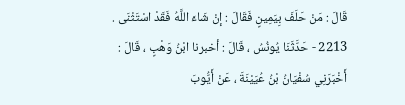قَالَ : مَنْ حَلَفَ بِيَمِينٍ فَقَالَ : إنْ شَاءَ اللَّهُ فَقَدْ اسْتَثْنَى . 2213 - حَدَّثَنَا يُونُسُ ، قَالَ : أخبرنا ابْنُ وَهْبٍ ، قَالَ : أَخْبَرَنِي سُفْيَانُ بْنُ عُيَيْنَةَ ، عَنْ أَيُّوبَ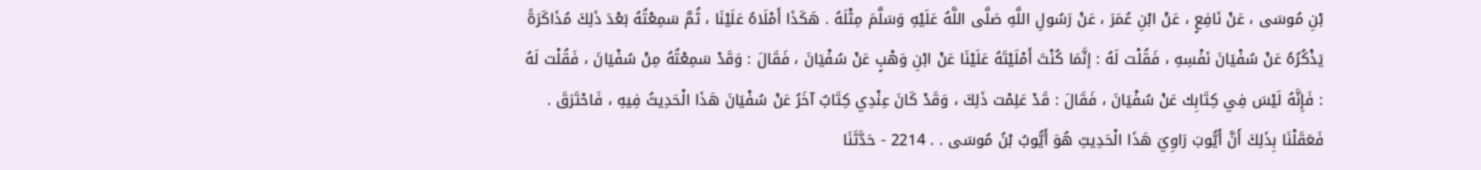بْنِ مُوسَى ، عَنْ نَافِعٍ ، عَنْ ابْنِ عُمَرَ ، عَنْ رَسُولِ اللَّهِ صَلَّى اللَّهُ عَلَيْهِ وَسَلَّمَ مِثْلَهُ . هَكَذَا أَمْلَاهُ عَلَيْنَا ، ثُمَّ سَمِعْتُهُ بَعْدَ ذَلِكَ مُذَاكَرَةً يَذْكُرُهُ عَنْ سُفْيَانَ نَفْسِهِ ، فَقُلْت لَهُ : إنَّمَا كُنْتَ أَمْلَيْتَهُ عَلَيْنَا عَنْ ابْنِ وَهْبٍ عَنْ سُفْيَانَ ، فَقَالَ : وَقَدْ سَمِعْتُهُ مِنْ سُفْيَانَ ، فَقُلْت لَهُ : فَإِنَّهُ لَيْسَ فِي كِتَابِك عَنْ سُفْيَانَ ، فَقَالَ : قَدْ عَلِمْت ذَلِكَ ، وَقَدْ كَانَ عِنْدِي كِتَابٌ آخَرُ عَنْ سُفْيَانَ هَذَا الْحَدِيثُ فِيهِ ، فَاحْتَرَقَ . فَعَقَلْنَا بِذَلِكَ أَنَّ أَيُّوبَ رَاوِيَ هَذَا الْحَدِيثِ هُوَ أَيُّوبُ بْنُ مُوسَى . . 2214 - حَدَّثَنَا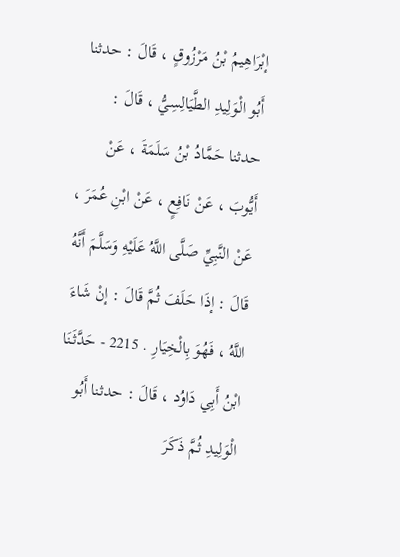إبْرَاهِيمُ بْنُ مَرْزُوقٍ ، قَالَ : حدثنا أَبُو الْوَلِيدِ الطَّيَالِسِيُّ ، قَالَ : حدثنا حَمَّادُ بْنُ سَلَمَةَ ، عَنْ أَيُّوبَ ، عَنْ نَافِعٍ ، عَنْ ابْنِ عُمَرَ ، عَنْ النَّبِيِّ صَلَّى اللَّهُ عَلَيْهِ وَسَلَّمَ أَنَّهُ قَالَ : إذَا حَلَفَ ثُمَّ قَالَ : إنْ شَاءَ اللَّهُ ، فَهُوَ بِالْخِيَارِ . 2215 - حَدَّثَنَا ابْنُ أَبِي دَاوُد ، قَالَ : حدثنا أَبُو الْوَلِيدِ ثُمَّ ذَكَرَ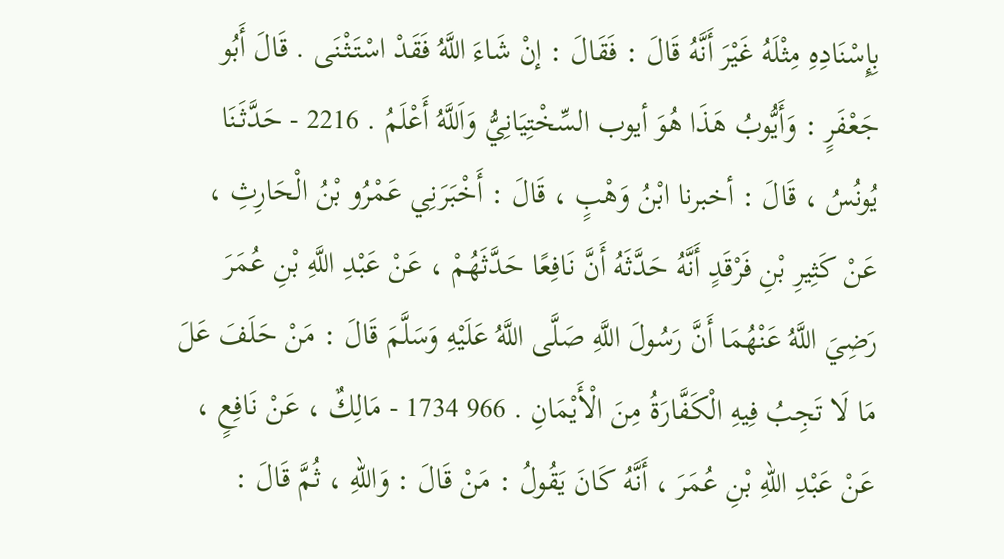بِإِسْنَادِهِ مِثْلَهُ غَيْرَ أَنَّهُ قَالَ : فَقَالَ : إنْ شَاءَ اللَّهُ فَقَدْ اسْتَثْنَى . قَالَ أَبُو جَعْفَرٍ : وَأَيُّوبُ هَذَا هُوَ أيوب السِّخْتِيَانِيُّ وَاَللَّهُ أَعْلَمُ . 2216 - حَدَّثَنَا يُونُسُ ، قَالَ : أخبرنا ابْنُ وَهْبٍ ، قَالَ : أَخْبَرَنِي عَمْرُو بْنُ الْحَارِثِ ، عَنْ كَثِيرِ بْنِ فَرْقَدٍ أَنَّهُ حَدَّثَهُ أَنَّ نَافِعًا حَدَّثَهُمْ ، عَنْ عَبْدِ اللَّهِ بْنِ عُمَرَ رَضِيَ اللَّهُ عَنْهُمَا أَنَّ رَسُولَ اللَّهِ صَلَّى اللَّهُ عَلَيْهِ وَسَلَّمَ قَالَ : مَنْ حَلَفَ عَلَ
مَا لَا تَجِبُ فِيهِ الْكَفَّارَةُ مِنَ الْأَيْمَانِ . 966 1734 - مَالِكٌ ، عَنْ نَافِعٍ ، عَنْ عَبْدِ اللهِ بْنِ عُمَرَ ، أَنَّهُ كَانَ يَقُولُ : مَنْ قَالَ : وَاللهِ ، ثُمَّ قَالَ :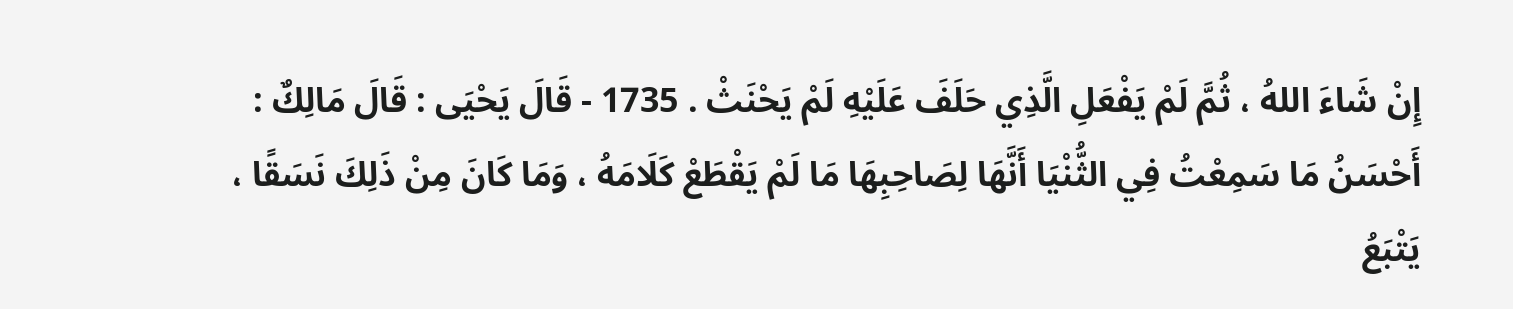إِنْ شَاءَ اللهُ ، ثُمَّ لَمْ يَفْعَلِ الَّذِي حَلَفَ عَلَيْهِ لَمْ يَحْنَثْ . 1735 - قَالَ يَحْيَى : قَالَ مَالِكٌ : أَحْسَنُ مَا سَمِعْتُ فِي الثُّنْيَا أَنَّهَا لِصَاحِبِهَا مَا لَمْ يَقْطَعْ كَلَامَهُ ، وَمَا كَانَ مِنْ ذَلِكَ نَسَقًا ، يَتْبَعُ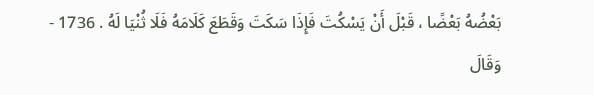بَعْضُهُ بَعْضًا ، قَبْلَ أَنْ يَسْكُتَ فَإِذَا سَكَتَ وَقَطَعَ كَلَامَهُ فَلَا ثُنْيَا لَهُ . 1736 - وَقَالَ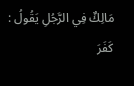مَالِكٌ فِي الرَّجُلِ يَقُولُ : كَفَرَ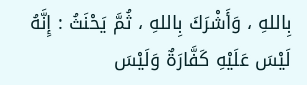بِاللهِ ، وَأَشْرَكَ بِاللهِ ، ثُمَّ يَحْنَثُ : إِنَّهُ لَيْسَ عَلَيْهِ كَفَّارَةٌ وَلَيْسَ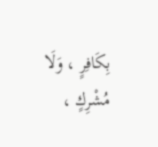بِكَافِرٍ ، وَلَا مُشْرِكٍ ،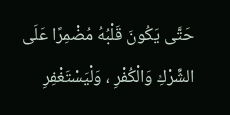حَتَّى يَكُونَ قَلْبُهُ مُضْمِرًا عَلَى الشِّرْكِ وَالْكُفْرِ ، وَلْيَسْتَغْفِرِ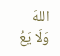اللهَ وَلَا يَعُ